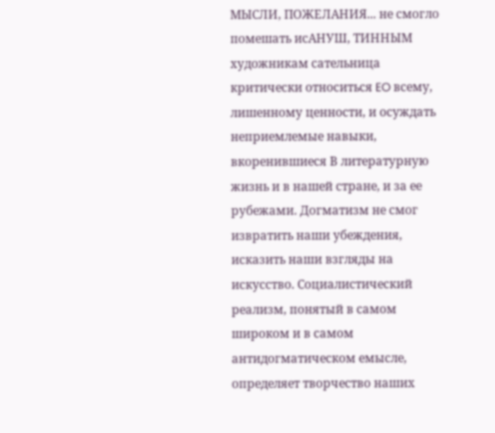МЫСЛИ, ПОЖЕЛАНИЯ... не смогло помешать исАНУШ, ТИННЫМ художникам сательница критически относиться EO всему, лишенному ценности, и осуждать неприемлемые навыки, вкоренившиеся В литературную жизнь и в нашей стране, и за ее рубежами. Догматизм не смог извратить наши убеждения, исказить наши взгляды на искусство. Социалистический реализм, понятый в самом широком и в самом антидогматическом емысле, определяет творчество наших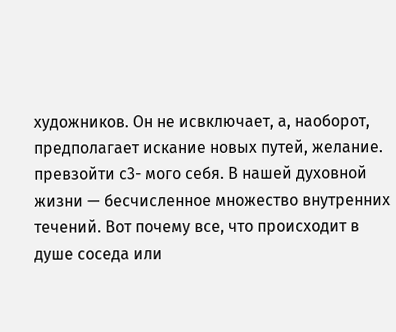художников. Он не исвключает, а, наоборот, предполагает искание новых путей, желание. превзойти с3- мого себя. В нашей духовной жизни — бесчисленное множество внутренних течений. Вот почему все, что происходит в душе соседа или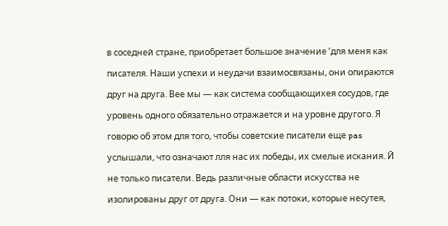в соседней стране, приобретает большое значение ‘для меня как писателя. Наши успехи и неудачи взаимосвязаны, они опираются друг на друга. Вее мы — как система сообщающихея сосудов, где уровень одного обязательно отражается и на уровне другого. Я говорю об этом для того, чтобы советские писатели еще pas услышали, что означают лля нас их победы, их смелые искания. Й не только писатели. Ведь различные области искусства не изолированы друг от друга. Они — как потоки, которые несутея,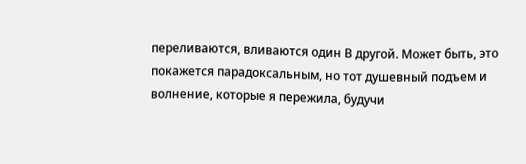переливаются, вливаются один В другой. Может быть, это покажется парадоксальным, но тот душевный подъем и волнение, которые я пережила, будучи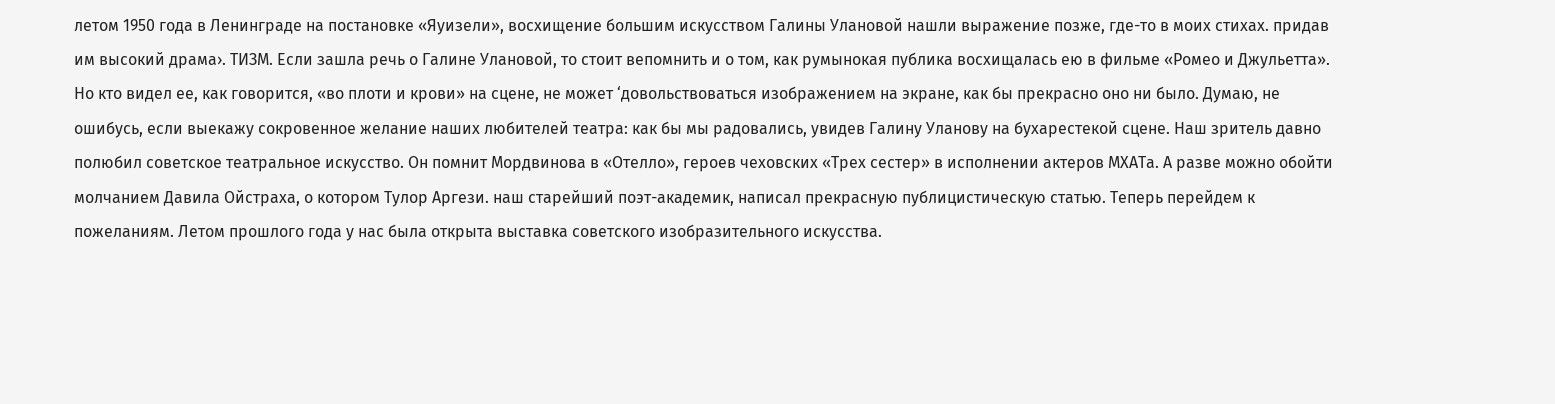летом 1950 года в Ленинграде на постановке «Яуизели», восхищение большим искусством Галины Улановой нашли выражение позже, где-то в моих стихах. придав им высокий драма›. ТИЗМ. Если зашла речь о Галине Улановой, то стоит вепомнить и о том, как румынокая публика восхищалась ею в фильме «Ромео и Джульетта». Но кто видел ее, как говорится, «во плоти и крови» на сцене, не может ‘довольствоваться изображением на экране, как бы прекрасно оно ни было. Думаю, не ошибусь, если выекажу сокровенное желание наших любителей театра: как бы мы радовались, увидев Галину Уланову на бухарестекой сцене. Наш зритель давно полюбил советское театральное искусство. Он помнит Мордвинова в «Отелло», героев чеховских «Трех сестер» в исполнении актеров МХАТа. А разве можно обойти молчанием Давила Ойстраха, о котором Тулор Аргези. наш старейший поэт-академик, написал прекрасную публицистическую статью. Теперь перейдем к пожеланиям. Летом прошлого года у нас была открыта выставка советского изобразительного искусства.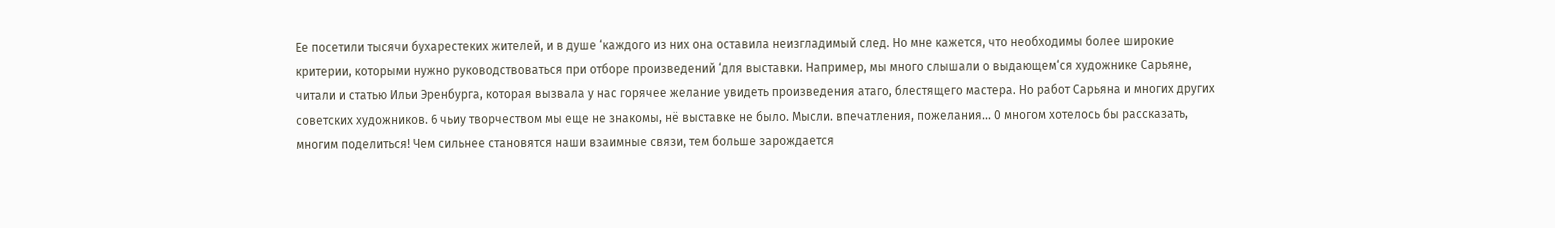Ее посетили тысячи бухарестеких жителей, и в душе ‘каждого из них она оставила неизгладимый след. Но мне кажется, что необходимы более широкие критерии, которыми нужно руководствоваться при отборе произведений ‘для выставки. Например, мы много слышали о выдающем‘ся художнике Сарьяне, читали и статью Ильи Эренбурга, которая вызвала у нас горячее желание увидеть произведения атаго, блестящего мастера. Но работ Сарьяна и многих других советских художников. 6 чьиу творчеством мы еще не знакомы, нё выставке не было. Мысли. впечатления, пожелания... 0 многом хотелось бы рассказать, многим поделиться! Чем сильнее становятся наши взаимные связи, тем больше зарождается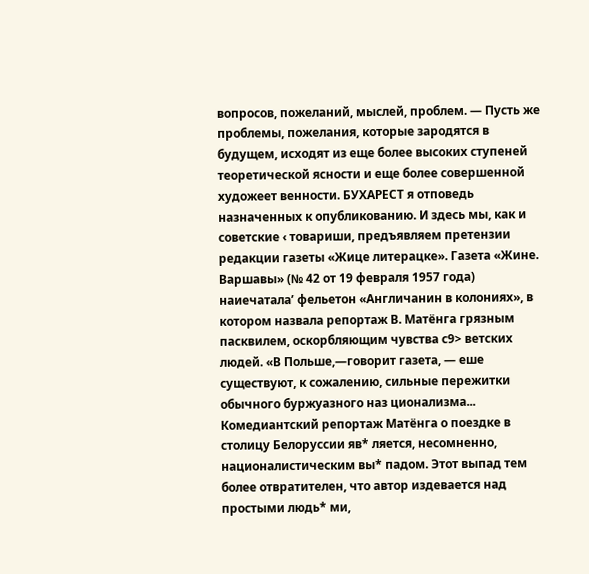вопросов, пожеланий, мыслей, проблем. — Пусть же проблемы, пожелания, которые зародятся в будущем, исходят из еще более высоких ступеней теоретической ясности и еще более совершенной художеет венности. БУХАРЕСТ я отповедь назначенных к опубликованию. И здесь мы, как и советские ‹ товариши, предъявляем претензии редакции газеты «Жице литерацке». Газета «Жине. Варшавы» (№ 42 от 19 февраля 1957 года) наиечатала’ фельетон «Англичанин в колониях», в котором назвала репортаж В. Матёнга грязным пасквилем, оскорбляющим чувства с9> ветских людей. «В Польше,—говорит газета, — еше существуют, к сожалению, сильные пережитки обычного буржуазного наз ционализма... Комедиантский репортаж Матёнга о поездке в столицу Белоруссии яв* ляется, несомненно, националистическим вы* падом. Этот выпад тем более отвратителен, что автор издевается над простыми людь* ми,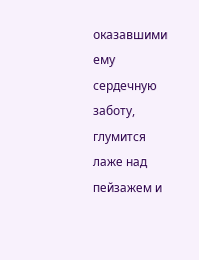оказавшими ему сердечную заботу, глумится лаже над пейзажем и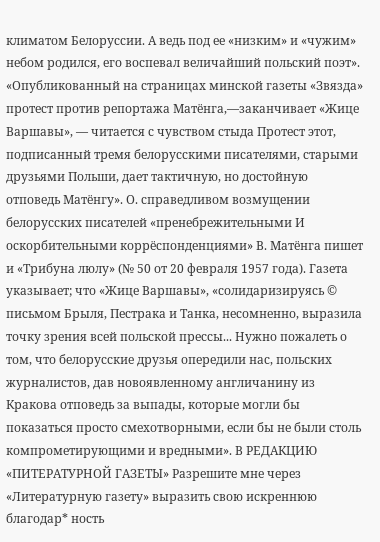климатом Белоруссии. А ведь под ее «низким» и «чужим» небом родился, его воспевал величайший польский поэт». «Опубликованный на страницах минской газеты «Звязда» протест против репортажа Матёнга,—заканчивает «Жице Варшавы», — читается с чувством стыда Протест этот, подписанный тремя белорусскими писателями, старыми друзьями Польши, дает тактичную, но достойную отповедь Матёнгу». О. справедливом возмущении белорусских писателей «пренебрежительными И оскорбительными коррёспонденциями» В. Матёнга пишет и «Трибуна люлу» (№ 50 от 20 февраля 1957 года). Газета указывает; что «Жице Варшавы», «солидаризируясь © письмом Брыля, Пестрака и Танка, несомненно, выразила точку зрения всей польской прессы... Нужно пожалеть о том, что белорусские друзья опередили нас, польских журналистов, дав новоявленному англичанину из Кракова отповедь за выпады, которые могли бы показаться просто смехотворными, если бы не были столь компрометирующими и вредными». В РЕДАКЦИЮ «ПИТЕРАТУРНОЙ ГАЗЕТЫ» Разрешите мне через «Литературную газету» выразить свою искреннюю благодар* ность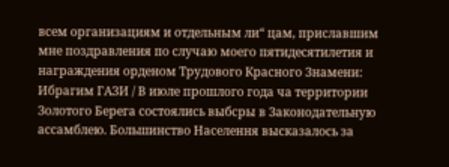всем организациям и отдельным ли“ цам, приславшим мне поздравления по случаю моего пятидесятилетия и награждения орденом Трудового Красного Знамени: Ибрагим ГАЗИ / В июле прошлого года ча территории Золотого Берега состоялись выбсры в Законодательную ассамблею. Большинство Населення высказалось за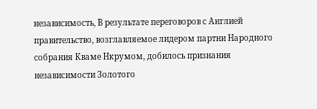независимость, В результате переговоров с Англией правительство, возглавляемое лидером партни Народного собрания Кваме Нкрумом, добилось признания независимости Золотого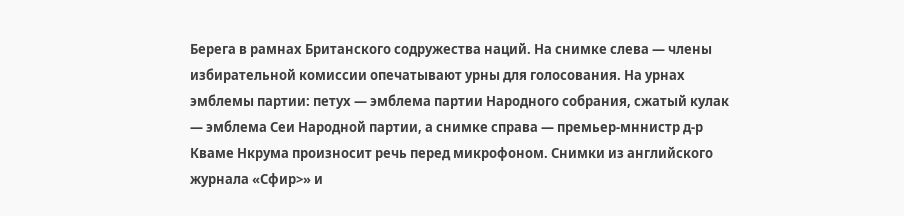Берега в рамнах Британского содружества наций. На снимке слева — члены избирательной комиссии опечатывают урны для голосования. На урнах эмблемы партии: петух — эмблема партии Народного собрания, сжатый кулак — эмблема Сеи Народной партии, а снимке справа — премьер-мннистр д-р Кваме Нкрума произносит речь перед микрофоном. Снимки из английского журнала «Сфир>» и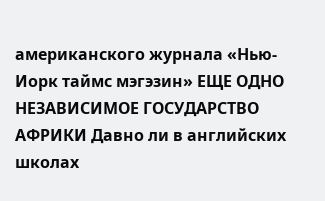американского журнала «Нью-Иорк таймс мэгэзин» ЕЩЕ ОДНО НЕЗАВИСИМОЕ ГОСУДАРСТВО АФРИКИ Давно ли в английских школах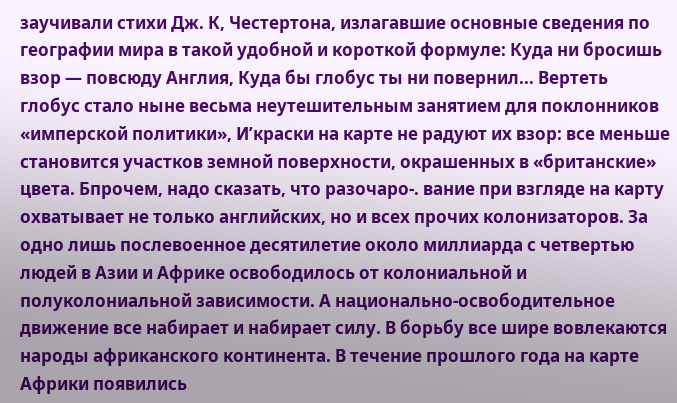заучивали стихи Дж. К, Честертона, излагавшие основные сведения по географии мира в такой удобной и короткой формуле: Куда ни бросишь взор — повсюду Англия, Куда бы глобус ты ни повернил... Вертеть глобус стало ныне весьма неутешительным занятием для поклонников «имперской политики», И’краски на карте не радуют их взор: все меньше становится участков земной поверхности, окрашенных в «британские» цвета. Бпрочем, надо сказать, что разочаро-. вание при взгляде на карту охватывает не только английских, но и всех прочих колонизаторов. За одно лишь послевоенное десятилетие около миллиарда с четвертью людей в Азии и Африке освободилось от колониальной и полуколониальной зависимости. А национально-освободительное движение все набирает и набирает силу. В борьбу все шире вовлекаются народы африканского континента. В течение прошлого года на карте Африки появились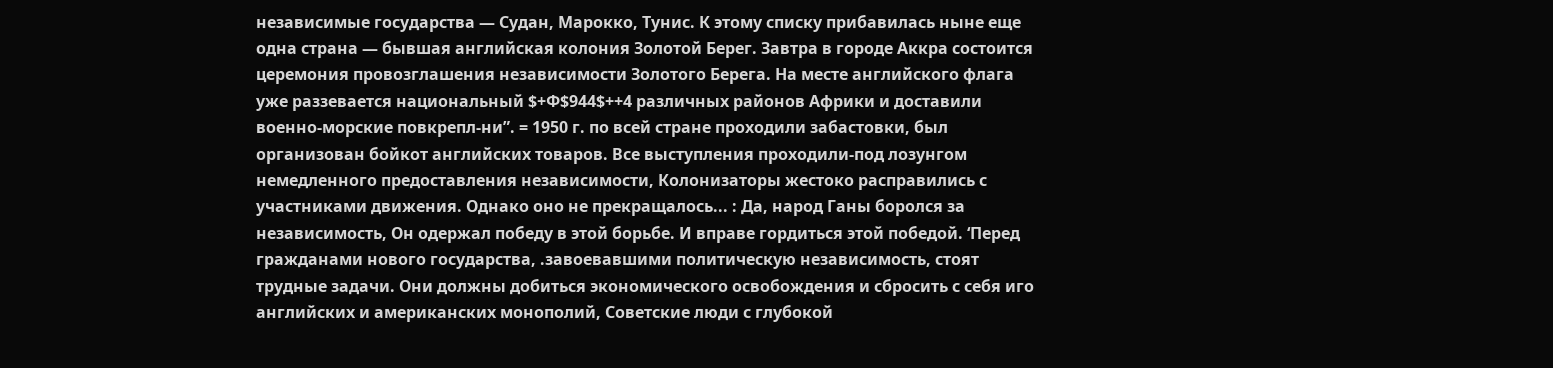независимые государства — Судан, Марокко, Тунис. К этому списку прибавилась ныне еще одна страна — бывшая английская колония Золотой Берег. Завтра в городе Аккра состоится церемония провозглашения независимости Золотого Берега. На месте английского флага уже раззевается национальный $+Ф$944$++4 различных районов Африки и доставили военно-морские повкрепл-ни”. = 1950 г. по всей стране проходили забастовки, был организован бойкот английских товаров. Все выступления проходили-под лозунгом немедленного предоставления независимости, Колонизаторы жестоко расправились с участниками движения. Однако оно не прекращалось... : Да, народ Ганы боролся за независимость, Он одержал победу в этой борьбе. И вправе гордиться этой победой. ‘Перед гражданами нового государства, .завоевавшими политическую независимость, стоят трудные задачи. Они должны добиться экономического освобождения и сбросить с себя иго английских и американских монополий, Советские люди с глубокой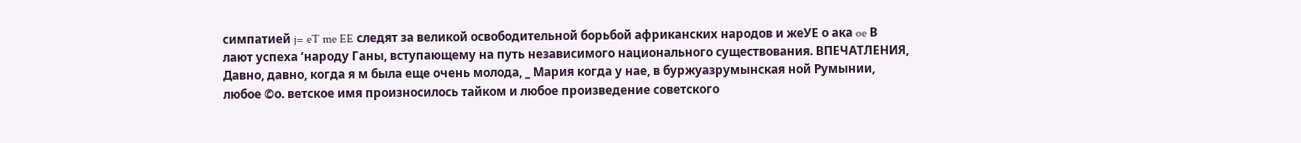симпатией j= eT me EE следят за великой освободительной борьбой африканских народов и жеУЕ о ака oe В лают успеха ‘народу Ганы, вступающему на путь независимого национального существования. ВПЕЧАТЛЕНИЯ, Давно, давно, когда я м была еще очень молода, _ Мария когда у нае, в буржуазрумынская ной Румынии, любое ©о. ветское имя произносилось тайком и любое произведение советского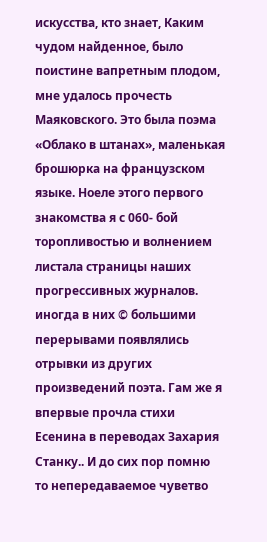искусства, кто знает, Каким чудом найденное, было поистине вапретным плодом, мне удалось прочесть Маяковского. Это была поэма «Облако в штанах», маленькая брошюрка на французском языке. Ноеле этого первого знакомства я с 060- бой торопливостью и волнением листала страницы наших прогрессивных журналов. иногда в них © большими перерывами появлялись отрывки из других произведений поэта. Гам же я впервые прочла стихи Есенина в переводах Захария Станку.. И до сих пор помню то непередаваемое чуветво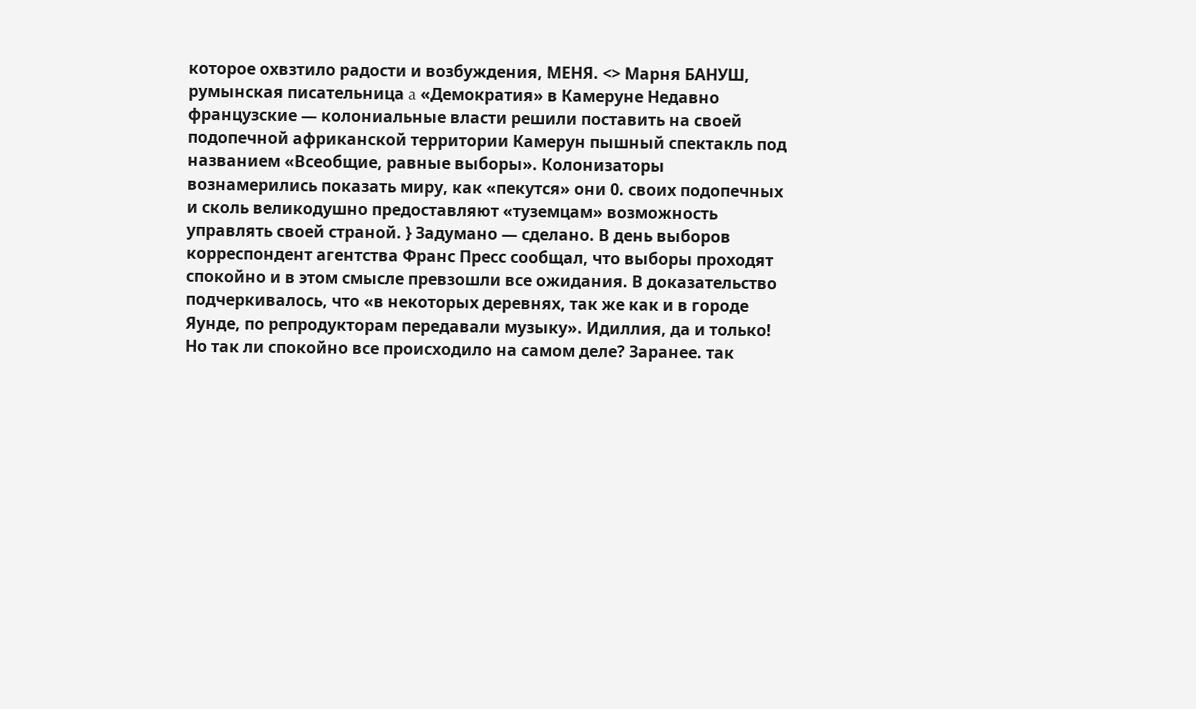которое охвзтило радости и возбуждения, МЕНЯ. <> Марня БАНУШ, румынская писательница a «Демократия» в Камеруне Недавно французские — колониальные власти решили поставить на своей подопечной африканской территории Камерун пышный спектакль под названием «Всеобщие, равные выборы». Колонизаторы вознамерились показать миру, как «пекутся» они 0. своих подопечных и сколь великодушно предоставляют «туземцам» возможность управлять своей страной. } Задумано — сделано. В день выборов корреспондент агентства Франс Пресс сообщал, что выборы проходят спокойно и в этом смысле превзошли все ожидания. В доказательство подчеркивалось, что «в некоторых деревнях, так же как и в городе Яунде, по репродукторам передавали музыку». Идиллия, да и только! Но так ли спокойно все происходило на самом деле? Заранее. так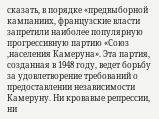сказать, в порядке «предвыборной кампаниих, французские власти запретили наиболее популярную прогрессивную партию «Союз ‚населения Камеруна». Эта партия, созданная в 1948 году, ведет борьбу за удовлетворение требований о предоставлении независимости Камеруну. Ни кровавые репрессии, ни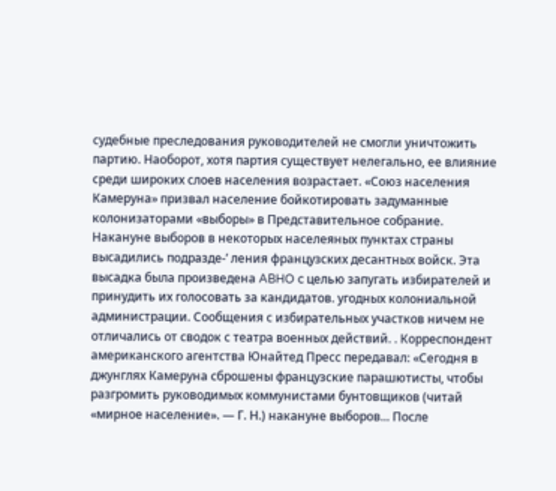судебные преследования руководителей не смогли уничтожить партию. Наоборот, хотя партия существует нелегально, ее влияние среди широких слоев населения возрастает. «Союз населения Камеруна» призвал население бойкотировать задуманные колонизаторами «выборы» в Представительное собрание. Накануне выборов в некоторых населеяных пунктах страны высадились подразде-’ ления французских десантных войск. Эта высадка была произведена ABHO c целью запугать избирателей и принудить их голосовать за кандидатов. угодных колониальной администрации. Сообщения с избирательных участков ничем не отличались от сводок с театра военных действий. . Корреспондент американского агентства Юнайтед Пресс передавал: «Сегодня в джунглях Камеруна сброшены французские парашютисты, чтобы разгромить руководимых коммунистами бунтовщиков (читай «мирное население». — Г. Н.) накануне выборов... После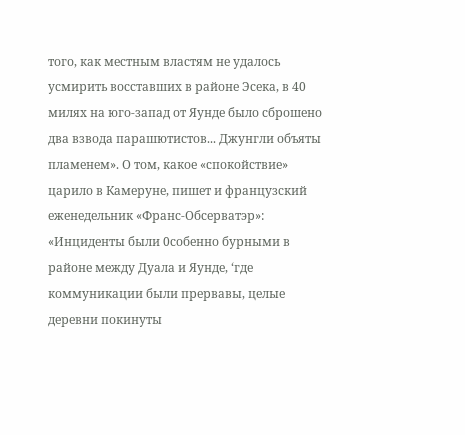того, как местным властям не удалось усмирить восставших в районе Эсека, в 40 милях на юго-запад от Яунде было сброшено два взвода парашютистов... Джунгли объяты пламенем». О том, какое «спокойствие» царило в Камеруне, пишет и французский еженедельник «Франс-Обсерватэр»: «Инциденты были 0собенно бурными в районе между Дуала и Яунде, ‘где коммуникации были прервавы, целые деревни покинуты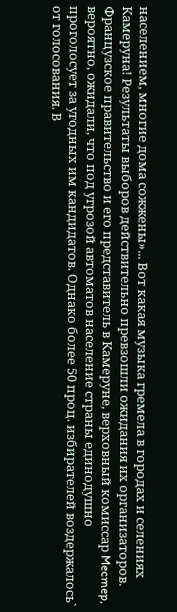населением, многие дома сожжены»... Вот какая музыка гремела в городах и селениях Камеруна! Результаты выборов действительно превзошли ожидания их организаторов. Французское правительство и его представитель в Камеруне, верховный комиссар Mecmep, вероятно, ожидали, что под угрозой автоматов население страны единодушно проголосует за угодных им кандидатов. Однако более 50 проц. избирателей воздержалось` от голосования. В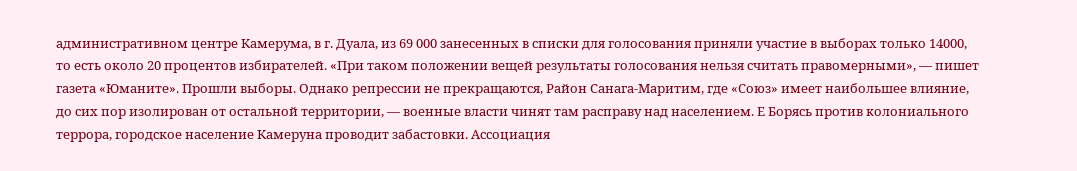административном центре Камерума, в г. Дуала, из 69 000 занесенных в списки для голосования приняли участие в выборах только 14000, то есть около 20 процентов избирателей. «При таком положении вещей результаты голосования нельзя считать правомерными», — пишет газета «Юманите». Прошли выборы. Однако репрессии не прекращаются, Район Санага-Маритим, где «Союз» имеет наибольшее влияние, до сих пор изолирован от остальной территории, — военные власти чинят там расправу над населением. Е Борясь против колониального террора, городское население Камеруна проводит забастовки. Ассоциация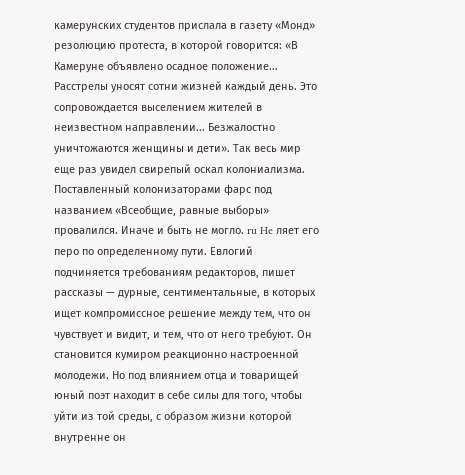камерунских студентов прислала в газету «Монд» резолюцию протеста, в которой говорится: «В Камеруне объявлено осадное положение... Расстрелы уносят сотни жизней каждый день. Это сопровождается выселением жителей в неизвестном направлении... Безжалостно уничтожаются женщины и дети». Так весь мир еще раз увидел свирепый оскал колониализма. Поставленный колонизаторами фарс под названием «Всеобщие, равные выборы» провалился. Иначе и быть не могло. ru He ляет его перо по определенному пути. Евлогий подчиняется требованиям редакторов, пишет рассказы — дурные, сентиментальные, в которых ищет компромиссное решение между тем, что он чувствует и видит, и тем, что от него требуют. Он становится кумиром реакционно настроенной молодежи. Но под влиянием отца и товарищей юный поэт находит в себе силы для того, чтобы уйти из той среды, с образом жизни которой внутренне он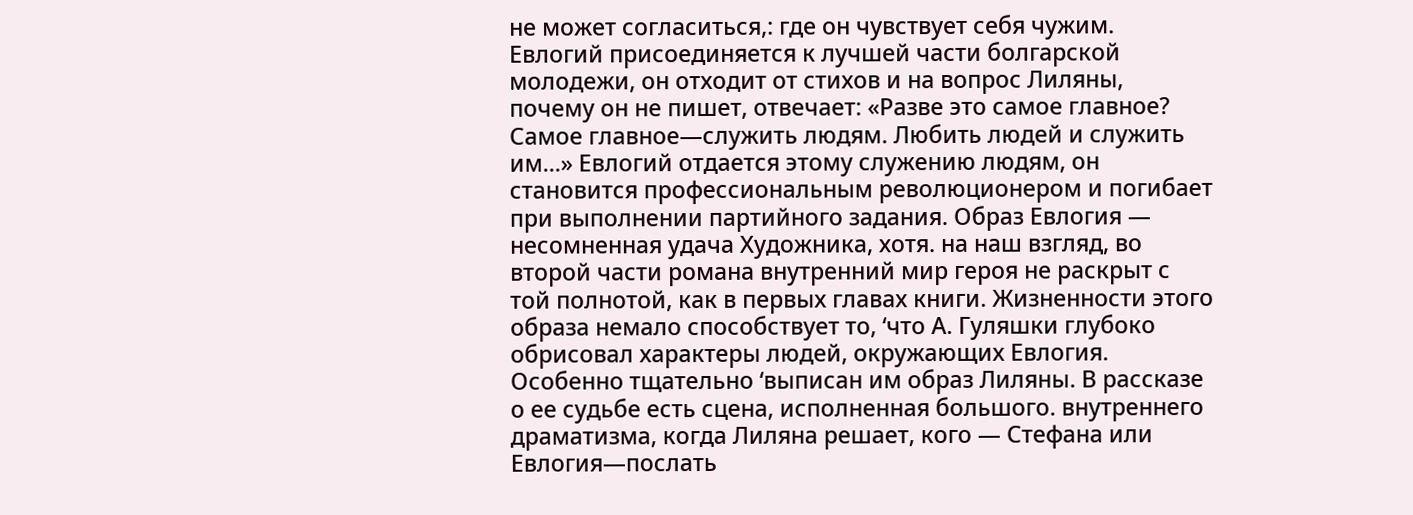не может согласиться,: где он чувствует себя чужим. Евлогий присоединяется к лучшей части болгарской молодежи, он отходит от стихов и на вопрос Лиляны, почему он не пишет, отвечает: «Разве это самое главное? Самое главное—служить людям. Любить людей и служить им...» Евлогий отдается этому служению людям, он становится профессиональным революционером и погибает при выполнении партийного задания. Образ Евлогия — несомненная удача Xyдожника, хотя. на наш взгляд, во второй части романа внутренний мир героя не раскрыт с той полнотой, как в первых главах книги. Жизненности этого образа немало способствует то, ‘что А. Гуляшки глубоко обрисовал характеры людей, окружающих Евлогия. Особенно тщательно ‘выписан им образ Лиляны. В рассказе о ее судьбе есть сцена, исполненная большого. внутреннего драматизма, когда Лиляна решает, кого — Стефана или Евлогия—послать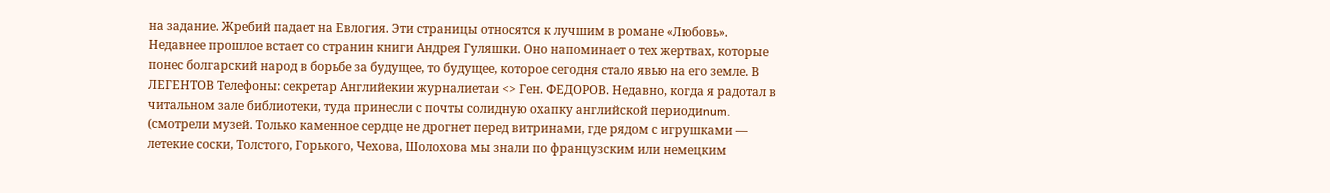на задание. Жребий падает на Евлогия. Эти страницы относятся к лучшим в романе «Любовь». Недавнее прошлое встает со странин книги Андрея Гуляшки. Оно напоминает о тех жертвах, которые понес болгарский народ в борьбе за будущее, то будущее, которое сегодня стало явью на его земле. В ЛЕГЕНТОВ Телефоны: секретар Английекии журналиетаи <> Ген. ФЕДОРОВ. Недавно, когда я радотал в читальном зале библиотеки, туда принесли с почты солидную охапку английской периодиnum. (смотрели музей. Только каменное сердце не дрогнет перед витринами, где рядом с игрушками — летекие соски, Толстого, Горького, Чехова, Шолохова мы знали по французским или немецким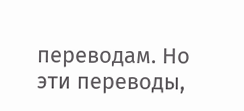переводам. Но эти переводы,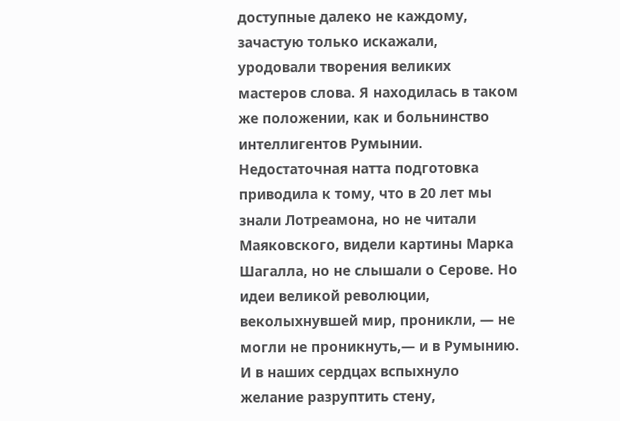доступные далеко не каждому, зачастую только искажали, уродовали творения великих мастеров слова. Я находилась в таком же положении, как и больнинство интеллигентов Румынии. Недостаточная натта подготовка приводила к тому, что в 20 лет мы знали Лотреамона, но не читали Маяковского, видели картины Марка Шагалла, но не слышали о Серове. Но идеи великой революции, веколыхнувшей мир, проникли, — не могли не проникнуть,— и в Румынию. И в наших сердцах вспыхнуло желание разруптить стену,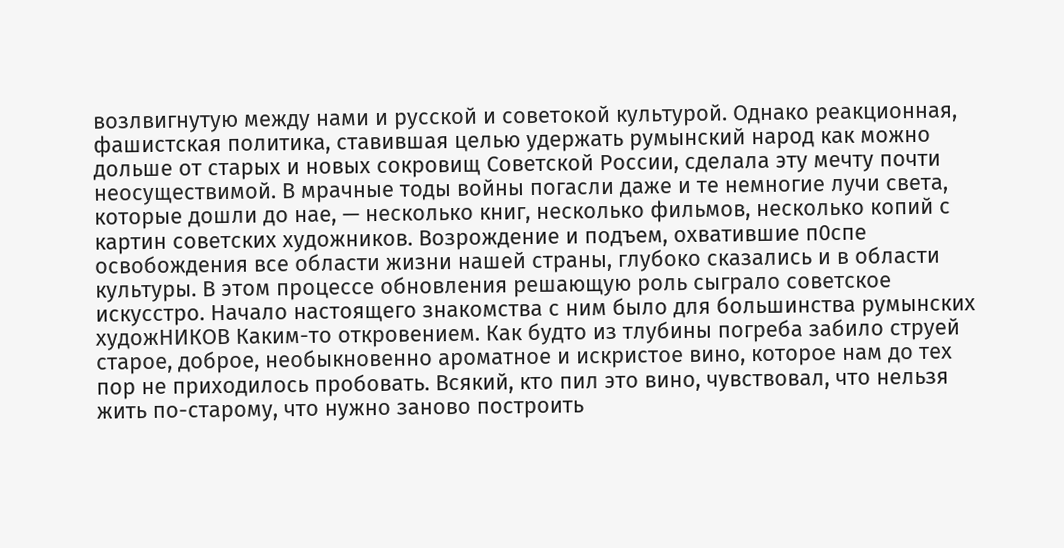возлвигнутую между нами и русской и советокой культурой. Однако реакционная, фашистская политика, ставившая целью удержать румынский народ как можно дольше от старых и новых сокровищ Coветской России, сделала эту мечту почти неосуществимой. В мрачные тоды войны погасли даже и те немногие лучи света, которые дошли до нае, — несколько книг, несколько фильмов, несколько копий с картин советских художников. Возрождение и подъем, охватившие п0спе освобождения все области жизни нашей страны, глубоко сказались и в области культуры. В этом процессе обновления решающую роль сыграло советское искусстро. Начало настоящего знакомства с ним было для большинства румынских художНИКОВ Каким-то откровением. Как будто из тлубины погреба забило струей старое, доброе, необыкновенно ароматное и искристое вино, которое нам до тех пор не приходилось пробовать. Всякий, кто пил это вино, чувствовал, что нельзя жить по-старому, что нужно заново построить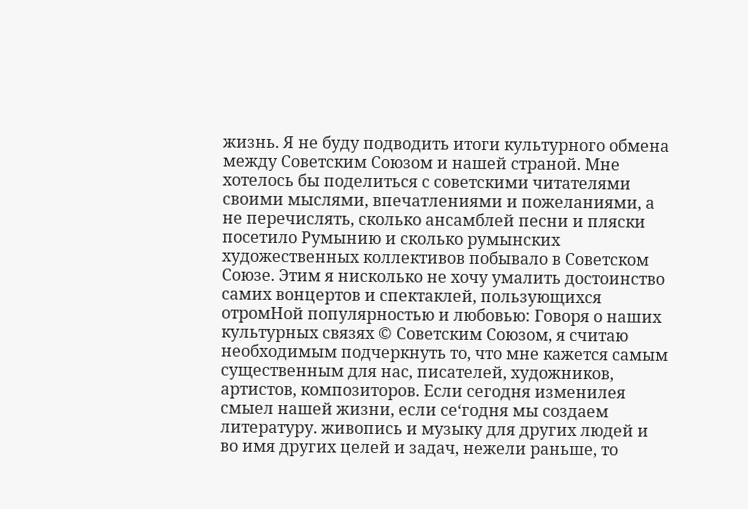жизнь. Я не буду подводить итоги культурного обмена между Советским Союзом и нашей страной. Мне хотелось бы поделиться с советскими читателями своими мыслями, впечатлениями и пожеланиями, а не перечислять, сколько ансамблей песни и пляски посетило Румынию и сколько румынских художественных коллективов побывало в Советском Союзе. Этим я нисколько не хочу умалить достоинство самих вонцертов и спектаклей, пользующихся отромНой популярностью и любовью: Говоря о наших культурных связях © Советским Союзом, я считаю необходимым подчеркнуть то, что мне кажется самым существенным для нас, писателей, художников, артистов, композиторов. Если сегодня изменилея смыел нашей жизни, если се‘годня мы создаем литературу. живопись и музыку для других людей и во имя других целей и задач, нежели раньше, то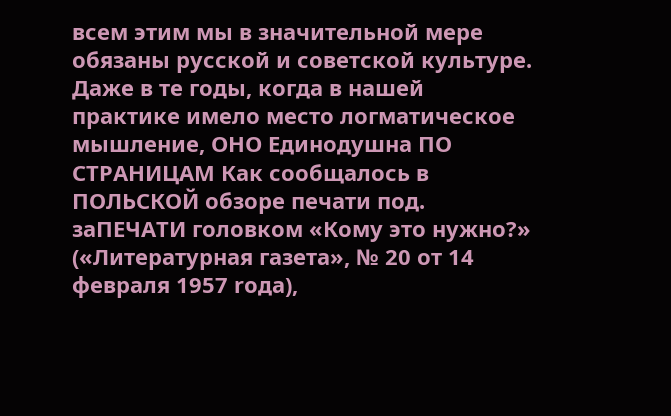всем этим мы в значительной мере обязаны русской и советской культуре. Даже в те годы, когда в нашей практике имело место логматическое мышление, OHO Единодушна ПО СТРАНИЦАМ Как сообщалось в ПОЛЬСКОЙ обзоре печати под. заПЕЧАТИ головком «Кому это нужно?» («Литературная газета», № 20 от 14 февраля 1957 roда),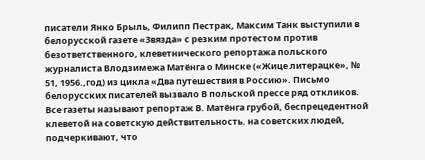писатели Янко Брыль, Филипп Пестрак, Максим Танк выступили в белорусской газете «Звязда» с резким протестом против безответственного, клеветнического репортажа польского журналиста Влодзимежа Матёнга о Минске («Жице литерацке», № 51, 1956.,год) из цикла «Два путешествия в Россию». Письмо белорусских писателей вызвало В польской прессе ряд откликов. Все газеты называют репортаж В. Матёнга грубой, беспрецедентной клеветой на советскую действительность. на советских людей, подчеркивают, что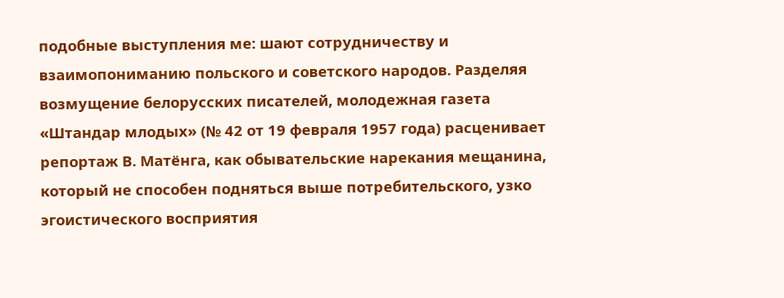подобные выступления ме: шают сотрудничеству и взаимопониманию польского и советского народов. Разделяя возмущение белорусских писателей, молодежная газета «Штандар млодых» (№ 42 от 19 февраля 1957 года) расценивает репортаж В. Матёнга, как обывательские нарекания мещанина, который не способен подняться выше потребительского, узко эгоистического восприятия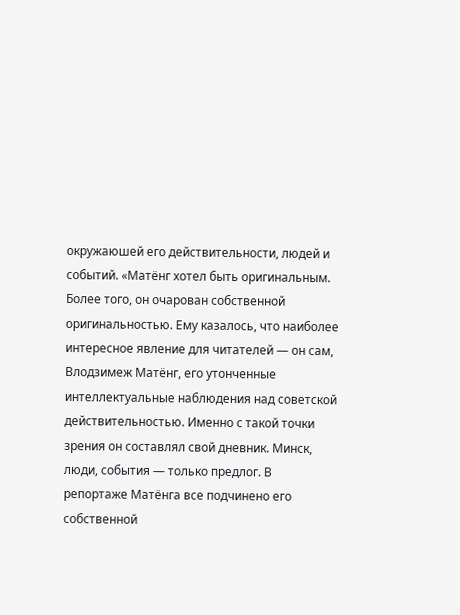окружаюшей его действительности, людей и событий. «Матёнг хотел быть оригинальным. Более того, он очарован собственной оригинальностью. Ему казалось, что наиболее интересное явление для читателей — он сам, Влодзимеж Матёнг, его утонченные интеллектуальные наблюдения над советской действительностью. Именно с такой точки зрения он составлял свой дневник. Минск, люди, события — только предлог. В репортаже Матёнга все подчинено его собственной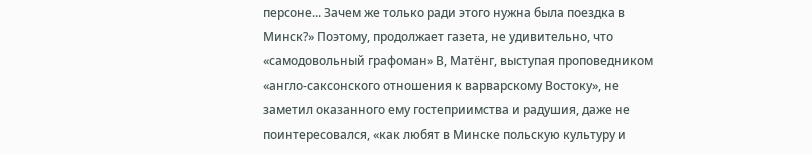персоне... Зачем же только ради этого нужна была поездка в Минск?» Поэтому, продолжает газета, не удивительно, что «самодовольный графоман» В, Матёнг, выступая проповедником «англо-саксонского отношения к варварскому Востоку», не заметил оказанного ему гостеприимства и радушия, даже не поинтересовался, «как любят в Минске польскую культуру и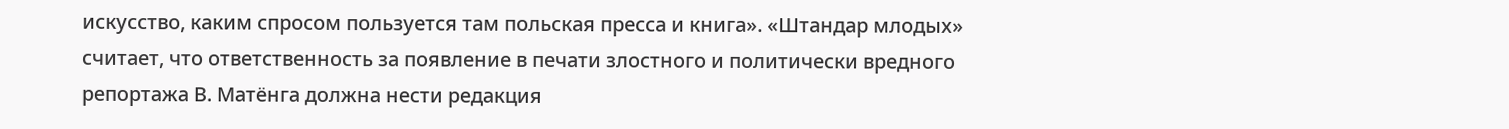искусство, каким спросом пользуется там польская пресса и книга». «Штандар млодых» считает, что ответственность за появление в печати злостного и политически вредного репортажа В. Матёнга должна нести редакция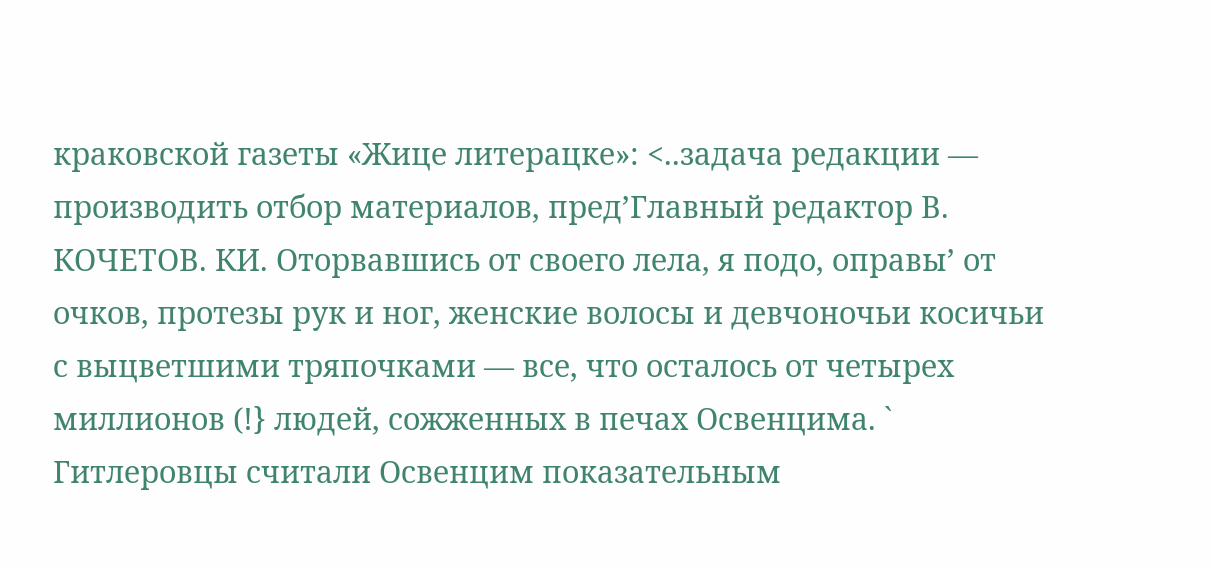краковской газеты «Жице литерацке»: <..задача редакции — производить отбор материалов, пред’Главный редактор В. КОЧЕТОВ. КИ. Оторвавшись от своего лела, я подо, оправы’ от очков, протезы рук и ног, женские волосы и девчоночьи косичьи с выцветшими тряпочками — все, что осталось от четырех миллионов (!} людей, сожженных в печах Освенцима. ` Гитлеровцы считали Освенцим показательным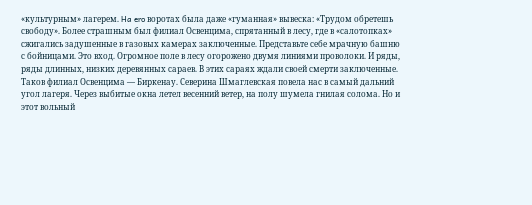«культурным» лагерем. Ha ero воротах была даже «гуманная» вывеска: «Трудом обретешь свободу». Более страшным был филиал Освенцима, спрятанный в лесу, где в «салотопках» сжигались задушенные в газовых камерах заключенные. Представьте себе мрачную башню с бойницами. Это вход. Огромное поле в лесу огорожено двумя линиями проволоки. И ряды, ряды длинных, низких деревянных сараев. В этих сараях ждали своей смерти заключенные. Таков филиал Освенцима — Биркенау. Северина Шмаглевская повела нас в самый дальний угол лагеря. Через выбитые окна летел весенний ветер, на полу шумела гнилая солома. Но и этот вольный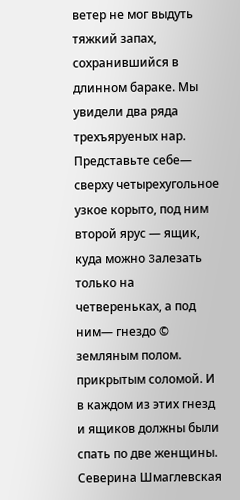ветер не мог выдуть тяжкий запах, сохранившийся в длинном бараке. Мы увидели два ряда трехъяруеных нар. Представьте себе— сверху четырехугольное узкое корыто, под ним второй ярус — ящик, куда можно 3aлезать только на четвереньках, а под ним— гнездо © земляным полом. прикрытым соломой. И в каждом из этих гнезд и ящиков должны были спать по две женщины. Северина Шмаглевская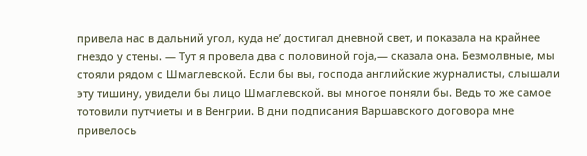привела нас в дальний угол, куда не’ достигал дневной свет, и показала на крайнее гнездо у стены. — Тут я провела два с половиной гоja,— сказала она. Безмолвные, мы стояли рядом с Шмаглевской. Если бы вы, господа английские журналисты, слышали эту тишину, увидели бы лицо Шмаглевской. вы многое поняли бы. Ведь то же самое тотовили путчиеты и в Венгрии. В дни подписания Варшавского договора мне привелось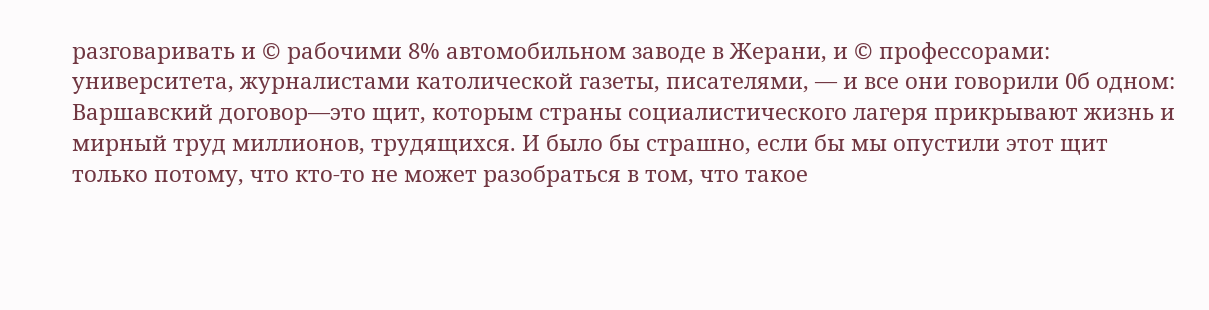разговаривать и © рабочими 8% автомобильном заводе в Жерани, и © профессорами: университета, журналистами католической газеты, писателями, — и все они говорили 0б одном: Варшавский договор—это щит, которым страны социалистического лагеря прикрывают жизнь и мирный труд миллионов, трудящихся. И было бы страшно, если бы мы опустили этот щит только потому, что кто-то не может разобраться в том, что такое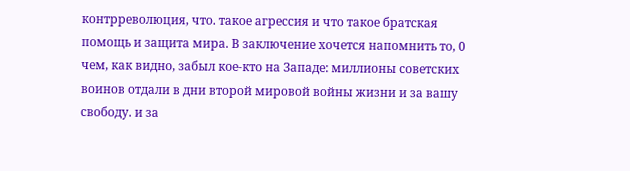контрреволюция, что. такое агрессия и что такое братская помощь и защита мира. В заключение хочется напомнить то, 0 чем, как видно, забыл кое-кто на Западе: миллионы советских воинов отдали в дни второй мировой войны жизни и за вашу свободу. и за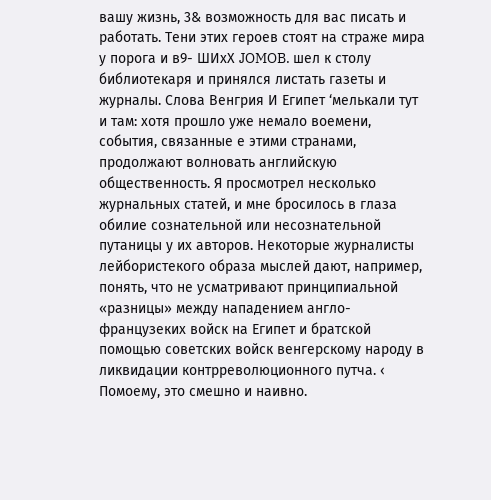вашу жизнь, 3& возможность для вас писать и работать. Тени этих героев стоят на страже мира у порога и в9- ШИхХ JOMOB. шел к столу библиотекаря и принялся листать газеты и журналы. Слова Венгрия И Египет ‘мелькали тут и там: хотя прошло уже немало воемени, события, связанные е этими странами, продолжают волновать английскую общественность. Я просмотрел несколько журнальных статей, и мне бросилось в глаза обилие сознательной или несознательной путаницы у их авторов. Некоторые журналисты лейбористекого образа мыслей дают, например, понять, что не усматривают принципиальной «разницы» между нападением англо-французеких войск на Египет и братской помощью coветских войск венгерскому народу в ликвидации контрреволюционного путча. ‹ Помоему, это смешно и наивно.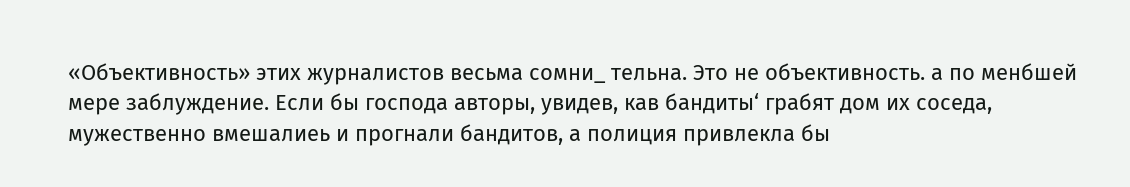«Объективность» этих журналистов весьма сомни_ тельна. Это не объективность. а по менбшей мере заблуждение. Если бы господа авторы, увидев, кав бандиты‘ грабят дом их соседа, мужественно вмешалиеь и прогнали бандитов, а полиция привлекла бы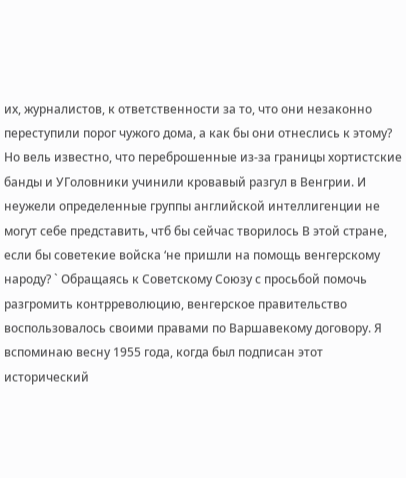их, журналистов, к ответственности за то, что они незаконно переступили порог чужого дома, а как бы они отнеслись к этому? Но вель известно, что переброшенные из-за границы хортистские банды и УГоловники учинили кровавый разгул в Венгрии. И неужели определенные группы английской интеллигенции не могут себе представить, чтб бы сейчас творилось В этой стране, если бы советекие войска ‘не пришли на помощь венгерскому народу? ` Обращаясь к Советскому Союзу с просьбой помочь разгромить контрреволюцию, венгерское правительство воспользовалось своими правами по Варшавекому договору. Я вспоминаю весну 1955 года, когда был подписан этот исторический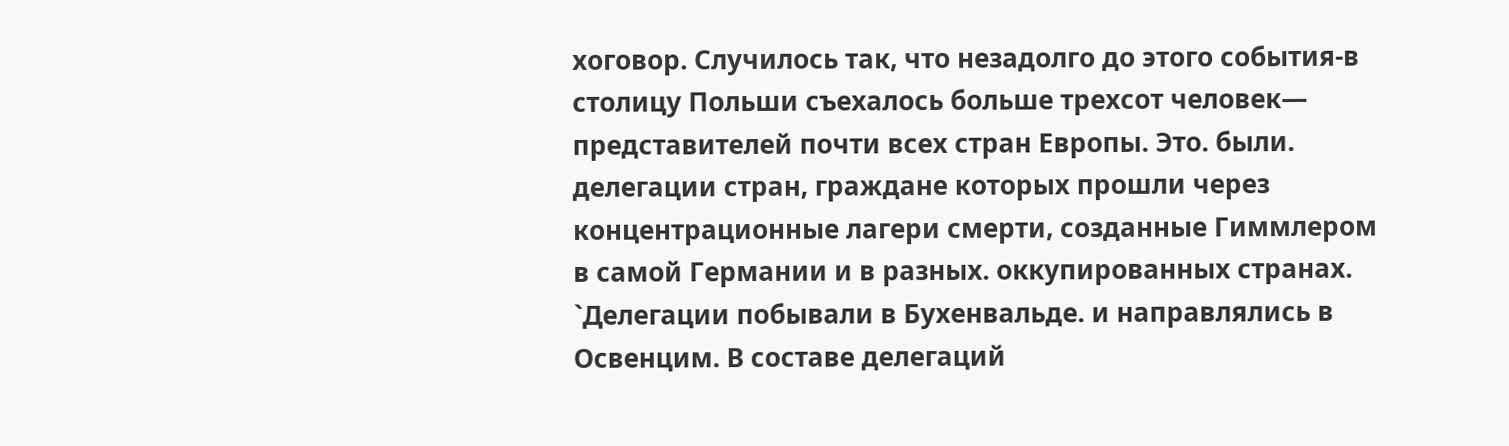хоговор. Случилось так, что незадолго до этого события-в столицу Польши съехалось больше трехсот человек— представителей почти всех стран Европы. Это. были. делегации стран, граждане которых прошли через концентрационные лагери смерти, созданные Гиммлером в самой Германии и в разных. оккупированных странах. `Делегации побывали в Бухенвальде. и направлялись в Освенцим. В составе делегаций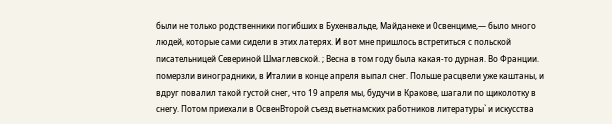были не только родственники погибших в Бухенвальде, Майданеке и 0свенциме,— было много людей, которые сами сидели в этих латерях. И вот мне пришлось встретиться с польской писательницей Севериной Шмаглевской. ; Весна в том году была какая-то дурная. Во Франции. померзли виноградники, в Италии в конце апреля выпал снег. Польше расцвели уже каштаны, и вдруг повалил такой густой снег, что 19 апреля мы, будучи в Кракове, шагали по щиколотку в снегу. Потом приехали в ОсвенВторой съезд вьетнамских работников литературы` и искусства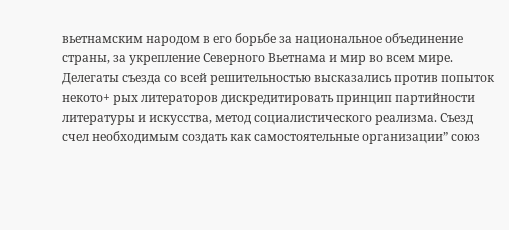вьетнамским народом в его борьбе за национальное объединение страны, за укрепление Северного Вьетнама и мир во всем мире. Делегаты съезда со всей решительностью высказались против попыток некото+ рых литераторов дискредитировать принцип партийности литературы и искусства, метод социалистического реализма. Съезд счел необходимым создать как самостоятельные организации” союз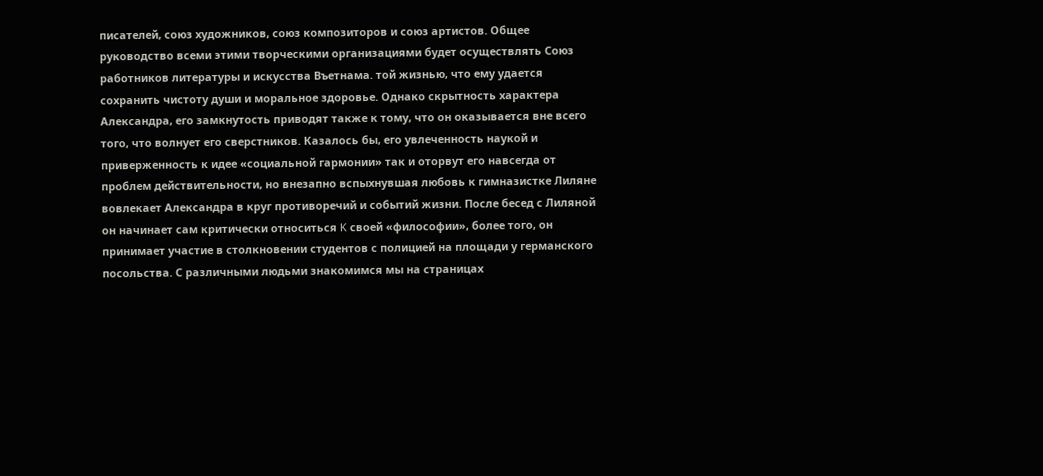писателей, союз художников, союз композиторов и союз артистов. Общее руководство всеми этими творческими организациями будет осуществлять Союз работников литературы и искусства Въетнама. той жизнью, что ему удается сохранить чистоту души и моральное здоровье. Однако скрытность характера Александра, его замкнутость приводят также к тому, что он оказывается вне всего того, что волнует его сверстников. Казалось бы, его увлеченность наукой и приверженность к идее «социальной гармонии» так и оторвут его навсегда от проблем действительности, но внезапно вспыхнувшая любовь к гимназистке Лиляне вовлекает Александра в круг противоречий и событий жизни. После бесед с Лиляной он начинает сам критически относиться K своей «философии», более того, он принимает участие в столкновении студентов с полицией на площади у германского посольства. С различными людьми знакомимся мы на страницах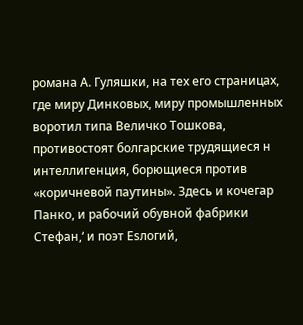романа А. Гуляшки, на тех его страницах, где миру Динковых, миру промышленных воротил типа Величко Тошкова, противостоят болгарские трудящиеся н интеллигенция, борющиеся против «коричневой паутины». Здесь и кочегар Панко, и рабочий обувной фабрики Стефан,‘ и поэт Esлогий,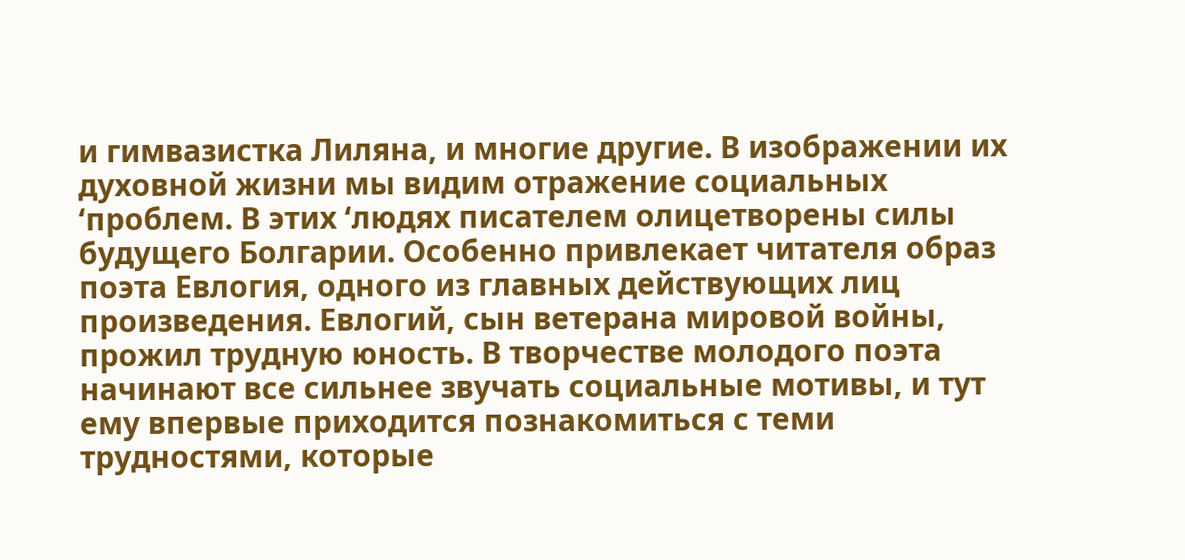и гимвазистка Лиляна, и многие другие. В изображении их духовной жизни мы видим отражение социальных ‘проблем. В этих ‘людях писателем олицетворены силы будущего Болгарии. Особенно привлекает читателя образ поэта Евлогия, одного из главных действующих лиц произведения. Евлогий, сын ветерана мировой войны, прожил трудную юность. В творчестве молодого поэта начинают все сильнее звучать социальные мотивы, и тут ему впервые приходится познакомиться с теми трудностями, которые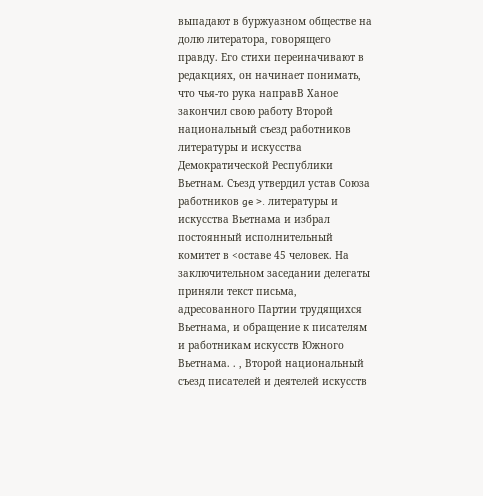выпадают в буржуазном обществе на долю литератора, говорящего правду. Его стихи переиначивают в редакциях, он начинает понимать, что чья-то рука направВ Ханое закончил свою работу Второй национальный съезд работников литературы и искусства Демократической Республики Вьетнам. Съезд утвердил устав Союза работников ge >. литературы и искусства Вьетнама и избрал постоянный исполнительный комитет в <оставе 45 человек. На заключительном заседании делегаты приняли текст письма, адресованного Партии трудящихся Вьетнама, и обращение к писателям и работникам искусств Южного Вьетнама. . ‚ Второй национальный съезд писателей и деятелей искусств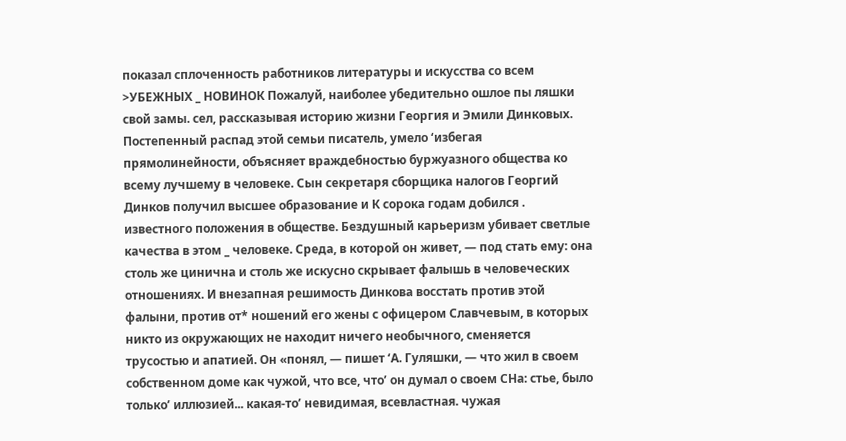показал сплоченность работников литературы и искусства со всем >УБЕЖНЫХ _ НОВИНОК Пожалуй, наиболее убедительно ошлое пы ляшки свой замы. сел, рассказывая историю жизни Георгия и Эмили Динковых. Постепенный распад этой семьи писатель, умело ‘избегая прямолинейности, объясняет враждебностью буржуазного общества ко всему лучшему в человеке. Сын секретаря сборщика налогов Георгий Динков получил высшее образование и К сорока годам добился . известного положения в обществе. Бездушный карьеризм убивает светлые качества в этом _ человеке. Среда, в которой он живет, — под стать ему: она столь же цинична и столь же искусно скрывает фалышь в человеческих отношениях. И внезапная решимость Динкова восстать против этой фалыни, против от* ношений его жены с офицером Славчевым, в которых никто из окружающих не находит ничего необычного, сменяется трусостью и апатией. Он «понял, — пишет ‘А. Гуляшки, — что жил в своем собственном доме как чужой, что все, что’ он думал о своем CHa: стье, было только’ иллюзией... какая-то’ невидимая, всевластная. чужая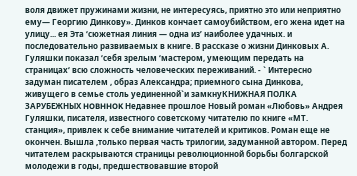воля движет пружинами жизни, не интересуясь, приятно это или неприятно ему— Георгию Динкову». Динков кончает самоубийством, его жена идет на улицу... ея Эта ‘сюжетная линия — одна из’ наиболее удачных. и последовательно развиваемых в книге. В рассказе о жизни Динковых А. Гуляшки показал ‘себя зрелым ‘мастером, умеющим передать на страницах‘ всю сложность человеческих переживаний. - ` Интересно задуман писателем , образ Александра; приемного сына Динкова, живущего в семье столь уединенной`и замкнуКНИЖНАЯ ПОЛКА ЗАРУБЕЖНЫХ HOBHHOK Недавнее прошлое Новый роман «Любовь» Андрея Гуляшки, писателя, известного советскому читателю по книге «МТ. станция», привлек к себе внимание читателей и критиков. Роман еще не окончен. Вышла ‚только первая часть трилогии, задуманной автором. Перед читателем раскрываются страницы революционной борьбы болгарской молодежи в годы, предшествовавшие второй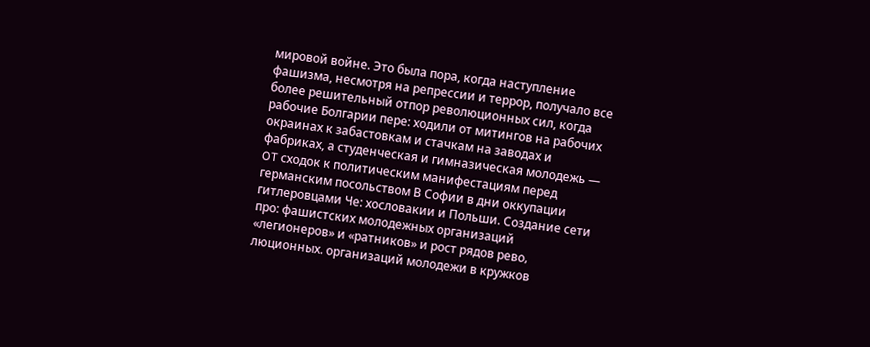мировой войне. Это была пора, когда наступление фашизма, несмотря на репрессии и террор, получало все более решительный отпор революционных сил, когда рабочие Болгарии пере: ходили от митингов на рабочих окраинах к забастовкам и стачкам на заводах и фабриках, а студенческая и гимназическая молодежь — OT сходок к политическим манифестациям перед германским посольством В Софии в дни оккупации гитлеровцами Че: хословакии и Польши. Создание сети про: фашистских молодежных организаций «легионеров» и «ратников» и рост рядов рево‚ люционных. организаций молодежи в кружков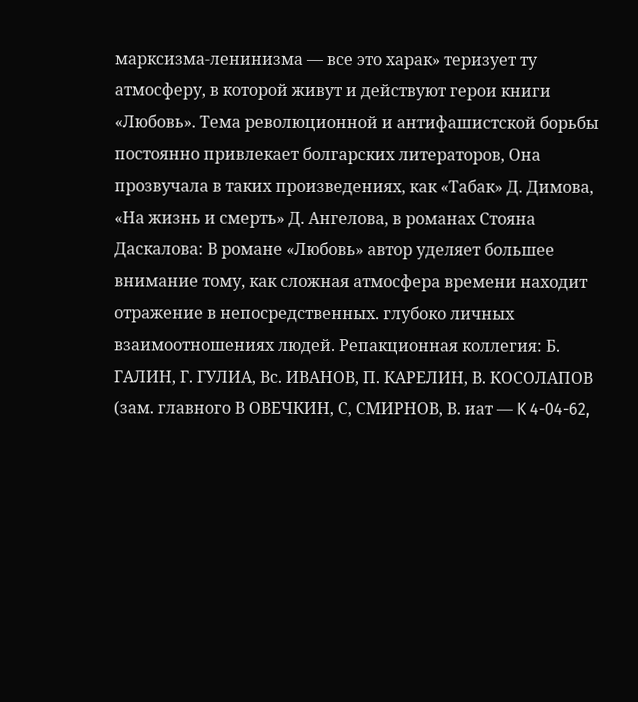марксизма-ленинизма — все это харак» теризует ту атмосферу, в которой живут и действуют герои книги «Любовь». Тема революционной и антифашистской борьбы постоянно привлекает болгарских литераторов, Она прозвучала в таких произведениях, как «Табак» Д. Димова, «На жизнь и смерть» Д. Ангелова, в романах Стояна Даскалова: В романе «Любовь» автор уделяет большее внимание тому, как сложная атмосфера времени находит отражение в непосредственных. глубоко личных взаимоотношениях людей. Репакционная коллегия: Б. ГАЛИН, Г. ГУЛИА, Вс. ИВАНОВ, П. КАРЕЛИН, В. КОСОЛАПОВ (зам. главного В ОВЕЧКИН, С, СМИРНОВ, В. иат — K 4-04-62,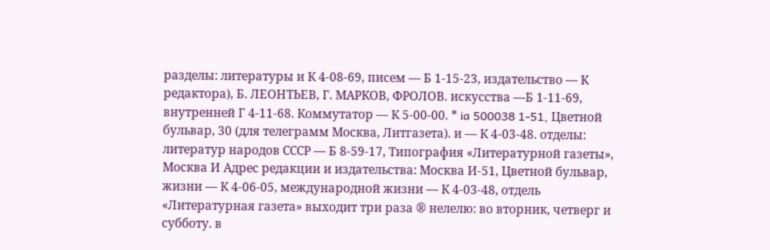разделы: литературы и К 4-08-69, писем — Б 1-15-23, издательство — К редактора), Б. ЛЕОНТЬЕВ, Г. МАРКОВ, ФРОЛОВ. искусства —Б 1-11-69, внутренней Г 4-11-68. Коммутатор — К 5-00-00. * ia 500038 1-51, Цветной бульвар, 30 (для телеграмм Москва, Литгазета). и — К 4-03-48. отделы: литератур народов СССР — Б 8-59-17, Типография «Литературной газеты», Москва И Адрес редакции и издательства: Москва И-51, Цветной бульвар, жизни — К 4-06-05, международной жизни — К 4-03-48, отдель «Литературная газета» выходит три раза ® нелелю: во вторник, четверг и субботу. в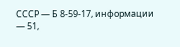СССР — Б 8-59-17, информации — 51,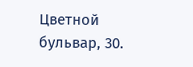Цветной бульвар, 30.